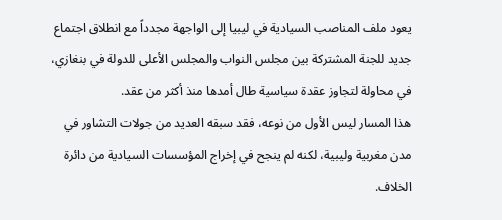يعود ملف المناصب السيادية في ليبيا إلى الواجهة مجدداً مع انطلاق اجتماع جديد للجنة المشتركة بين مجلس النواب والمجلس الأعلى للدولة في بنغازي، في محاولة لتجاوز عقدة سياسية طال أمدها منذ أكثر من عقد.
هذا المسار ليس الأول من نوعه، فقد سبقه العديد من جولات التشاور في مدن مغربية وليبية، لكنه لم ينجح في إخراج المؤسسات السيادية من دائرة الخلاف.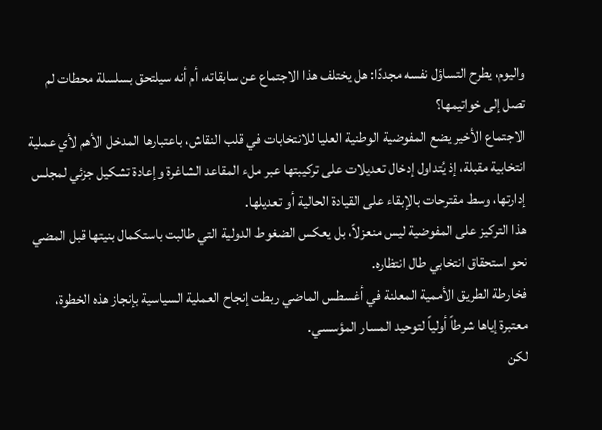واليوم، يطرح التساؤل نفسه مجددًا: هل يختلف هذا الاجتماع عن سابقاته، أم أنه سيلتحق بسلسلة محطات لم تصل إلى خواتيمها؟
الاجتماع الأخير يضع المفوضية الوطنية العليا للانتخابات في قلب النقاش، باعتبارها المدخل الأهم لأي عملية انتخابية مقبلة، إذ يُتداول إدخال تعديلات على تركيبتها عبر ملء المقاعد الشاغرة وإعادة تشكيل جزئي لمجلس إدارتها، وسط مقترحات بالإبقاء على القيادة الحالية أو تعديلها.
هذا التركيز على المفوضية ليس منعزلاً، بل يعكس الضغوط الدولية التي طالبت باستكمال بنيتها قبل المضي نحو استحقاق انتخابي طال انتظاره.
فخارطة الطريق الأممية المعلنة في أغسطس الماضي ربطت إنجاح العملية السياسية بإنجاز هذه الخطوة، معتبرة إياها شرطاً أولياً لتوحيد المسار المؤسسي.
لكن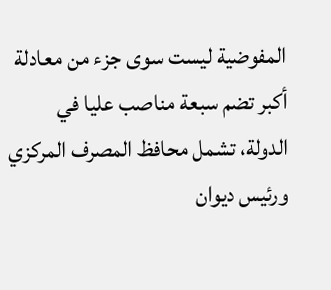المفوضية ليست سوى جزء من معادلة أكبر تضم سبعة مناصب عليا في الدولة، تشمل محافظ المصرف المركزي ورئيس ديوان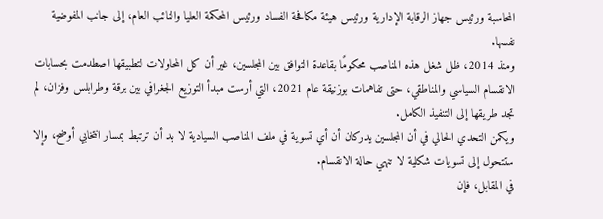المحاسبة ورئيس جهاز الرقابة الإدارية ورئيس هيئة مكافحة الفساد ورئيس المحكمة العليا والنائب العام، إلى جانب المفوضية نفسها.
ومنذ 2014، ظل شغل هذه المناصب محكومًا بقاعدة التوافق بين المجلسين، غير أن كل المحاولات لتطبيقها اصطدمت بحسابات الانقسام السياسي والمناطقي، حتى تفاهمات بوزنيقة عام 2021، التي أرست مبدأ التوزيع الجغرافي بين برقة وطرابلس وفزان، لم تجد طريقها إلى التنفيذ الكامل.
ويكمن التحدي الحالي في أن المجلسين يدركان أن أي تسوية في ملف المناصب السيادية لا بد أن ترتبط بمسار انتخابي أوضح، وإلا ستتحول إلى تسويات شكلية لا تنهي حالة الانقسام.
في المقابل، فإن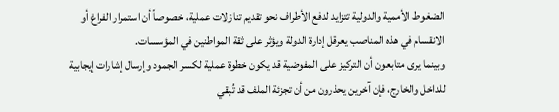الضغوط الأممية والدولية تتزايد لدفع الأطراف نحو تقديم تنازلات عملية، خصوصاً أن استمرار الفراغ أو الانقسام في هذه المناصب يعرقل إدارة الدولة ويؤثر على ثقة المواطنين في المؤسسات.
وبينما يرى متابعون أن التركيز على المفوضية قد يكون خطوة عملية لكسر الجمود وإرسال إشارات إيجابية للداخل والخارج، فإن آخرين يحذرون من أن تجزئة الملف قد تُبقي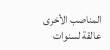المناصب الأخرى عالقة لسنوات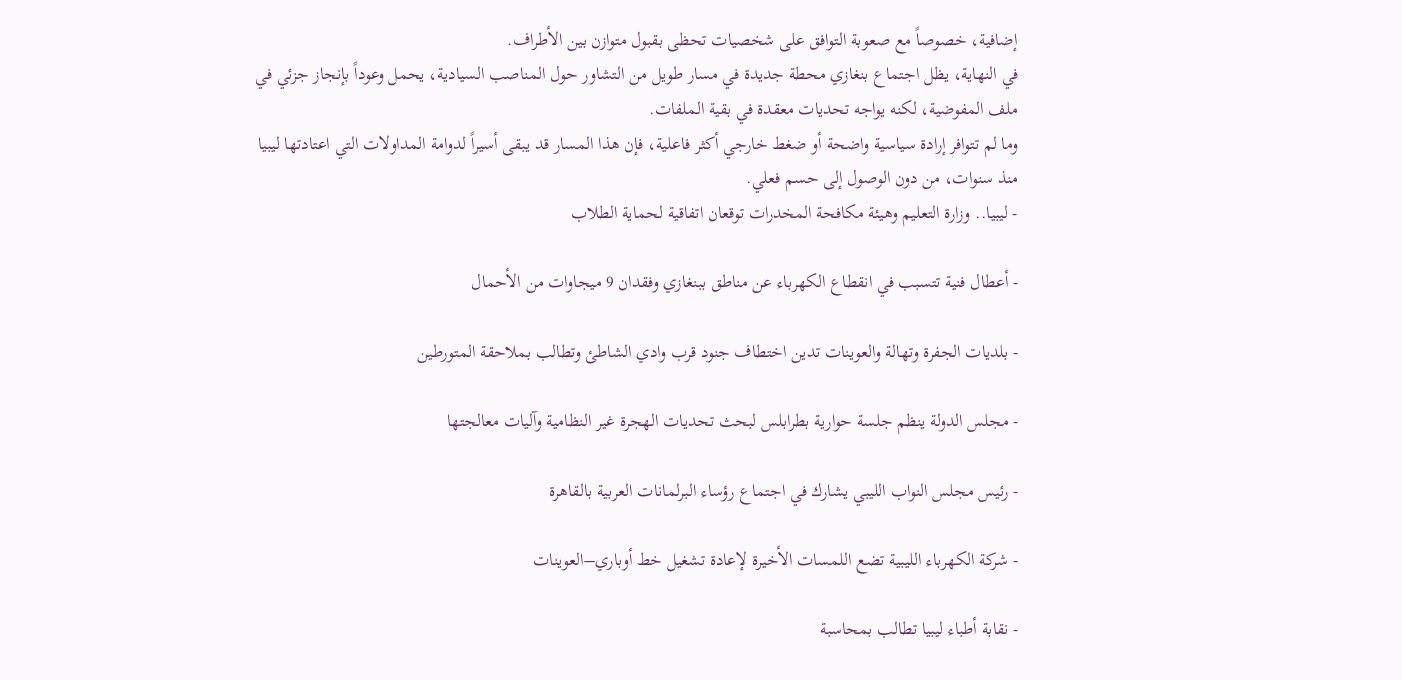إضافية، خصوصاً مع صعوبة التوافق على شخصيات تحظى بقبول متوازن بين الأطراف.
في النهاية، يظل اجتماع بنغازي محطة جديدة في مسار طويل من التشاور حول المناصب السيادية، يحمل وعوداً بإنجاز جزئي في ملف المفوضية، لكنه يواجه تحديات معقدة في بقية الملفات.
وما لم تتوافر إرادة سياسية واضحة أو ضغط خارجي أكثر فاعلية، فإن هذا المسار قد يبقى أسيراً لدوامة المداولات التي اعتادتها ليبيا منذ سنوات، من دون الوصول إلى حسم فعلي.
- ليبيا.. وزارة التعليم وهيئة مكافحة المخدرات توقعان اتفاقية لحماية الطلاب

- أعطال فنية تتسبب في انقطاع الكهرباء عن مناطق ببنغازي وفقدان 9 ميجاوات من الأحمال

- بلديات الجفرة وتهالة والعوينات تدين اختطاف جنود قرب وادي الشاطئ وتطالب بملاحقة المتورطين

- مجلس الدولة ينظم جلسة حوارية بطرابلس لبحث تحديات الهجرة غير النظامية وآليات معالجتها

- رئيس مجلس النواب الليبي يشارك في اجتماع رؤساء البرلمانات العربية بالقاهرة

- شركة الكهرباء الليبية تضع اللمسات الأخيرة لإعادة تشغيل خط أوباري–العوينات

- نقابة أطباء ليبيا تطالب بمحاسبة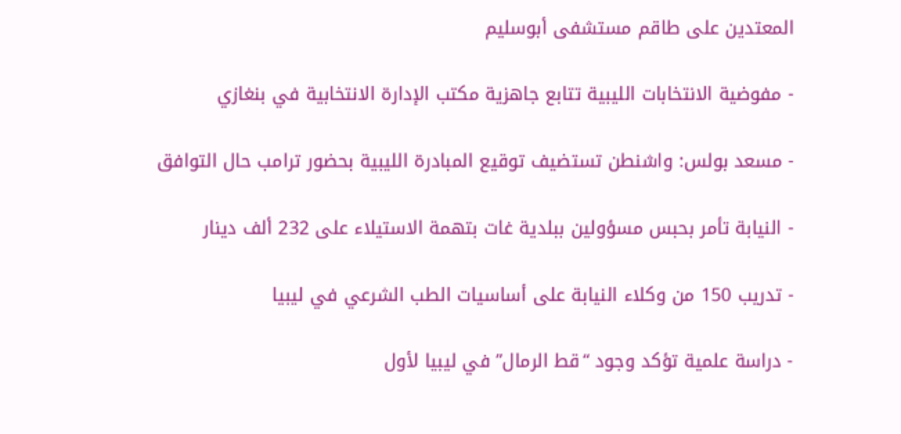المعتدين على طاقم مستشفى أبوسليم

- مفوضية الانتخابات الليبية تتابع جاهزية مكتب الإدارة الانتخابية في بنغازي

- مسعد بولس: واشنطن تستضيف توقيع المبادرة الليبية بحضور ترامب حال التوافق

- النيابة تأمر بحبس مسؤولين ببلدية غات بتهمة الاستيلاء على 232 ألف دينار

- تدريب 150 من وكلاء النيابة على أساسيات الطب الشرعي في ليبيا

- دراسة علمية تؤكد وجود “قط الرمال” في ليبيا لأول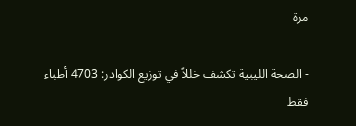مرة

- الصحة الليبية تكشف خللاً في توزيع الكوادر: 4703 أطباء فقط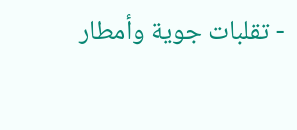- تقلبات جوية وأمطار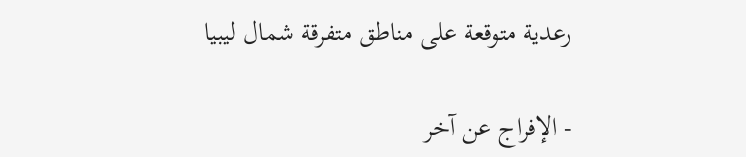رعدية متوقعة على مناطق متفرقة شمال ليبيا

- الإفراج عن آخر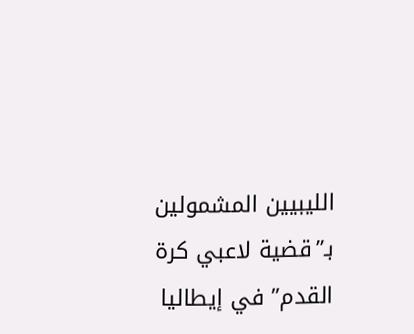الليبيين المشمولين بـ”قضية لاعبي كرة القدم” في إيطاليا